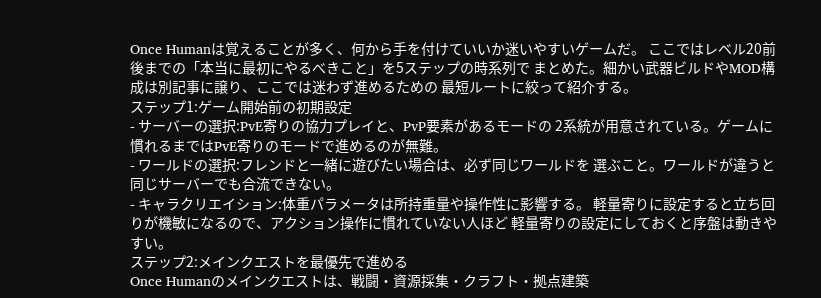Once Humanは覚えることが多く、何から手を付けていいか迷いやすいゲームだ。 ここではレベル20前後までの「本当に最初にやるべきこと」を5ステップの時系列で まとめた。細かい武器ビルドやMOD構成は別記事に譲り、ここでは迷わず進めるための 最短ルートに絞って紹介する。
ステップ1:ゲーム開始前の初期設定
- サーバーの選択:PvE寄りの協力プレイと、PvP要素があるモードの 2系統が用意されている。ゲームに慣れるまではPvE寄りのモードで進めるのが無難。
- ワールドの選択:フレンドと一緒に遊びたい場合は、必ず同じワールドを 選ぶこと。ワールドが違うと同じサーバーでも合流できない。
- キャラクリエイション:体重パラメータは所持重量や操作性に影響する。 軽量寄りに設定すると立ち回りが機敏になるので、アクション操作に慣れていない人ほど 軽量寄りの設定にしておくと序盤は動きやすい。
ステップ2:メインクエストを最優先で進める
Once Humanのメインクエストは、戦闘・資源採集・クラフト・拠点建築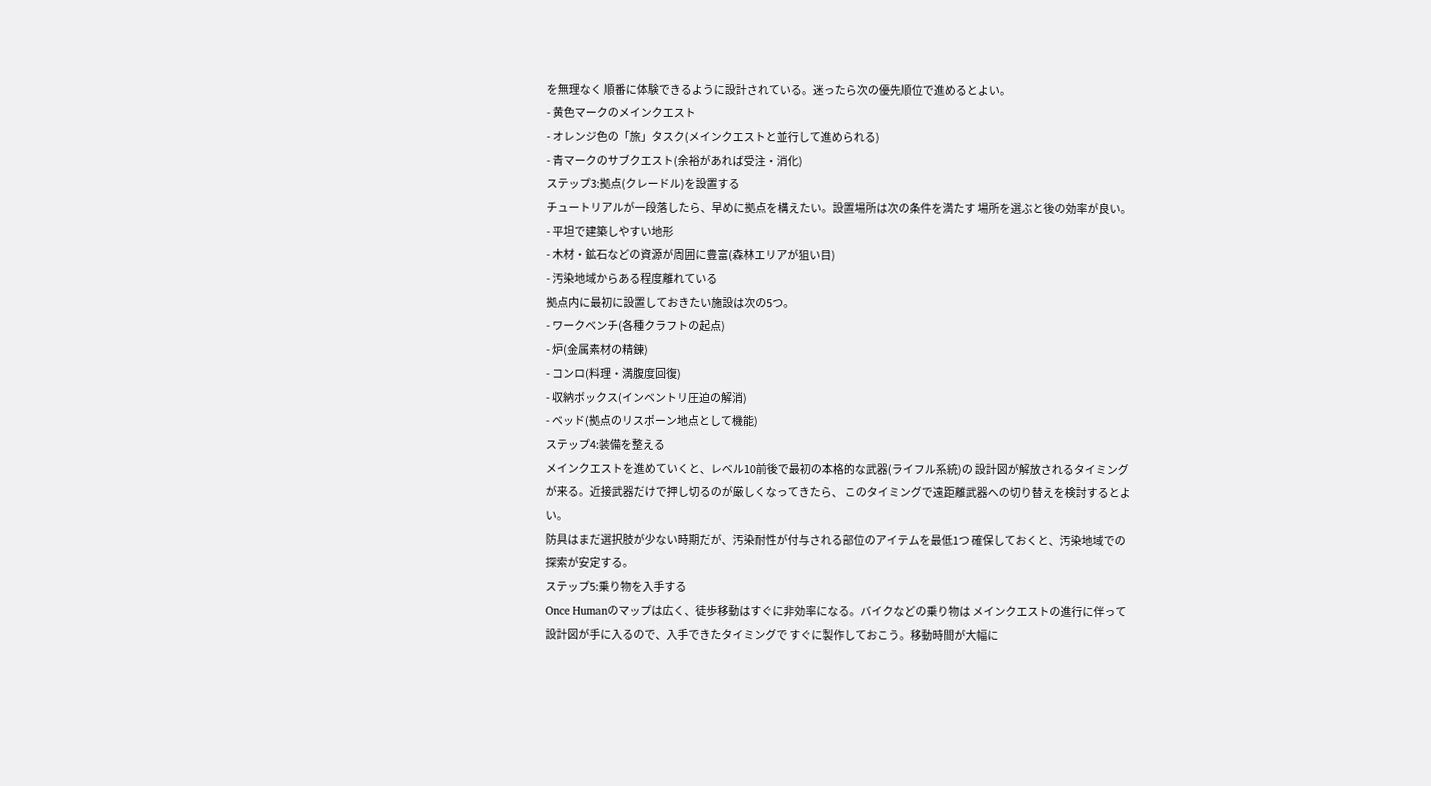を無理なく 順番に体験できるように設計されている。迷ったら次の優先順位で進めるとよい。
- 黄色マークのメインクエスト
- オレンジ色の「旅」タスク(メインクエストと並行して進められる)
- 青マークのサブクエスト(余裕があれば受注・消化)
ステップ3:拠点(クレードル)を設置する
チュートリアルが一段落したら、早めに拠点を構えたい。設置場所は次の条件を満たす 場所を選ぶと後の効率が良い。
- 平坦で建築しやすい地形
- 木材・鉱石などの資源が周囲に豊富(森林エリアが狙い目)
- 汚染地域からある程度離れている
拠点内に最初に設置しておきたい施設は次の5つ。
- ワークベンチ(各種クラフトの起点)
- 炉(金属素材の精錬)
- コンロ(料理・満腹度回復)
- 収納ボックス(インベントリ圧迫の解消)
- ベッド(拠点のリスポーン地点として機能)
ステップ4:装備を整える
メインクエストを進めていくと、レベル10前後で最初の本格的な武器(ライフル系統)の 設計図が解放されるタイミングが来る。近接武器だけで押し切るのが厳しくなってきたら、 このタイミングで遠距離武器への切り替えを検討するとよい。
防具はまだ選択肢が少ない時期だが、汚染耐性が付与される部位のアイテムを最低1つ 確保しておくと、汚染地域での探索が安定する。
ステップ5:乗り物を入手する
Once Humanのマップは広く、徒歩移動はすぐに非効率になる。バイクなどの乗り物は メインクエストの進行に伴って設計図が手に入るので、入手できたタイミングで すぐに製作しておこう。移動時間が大幅に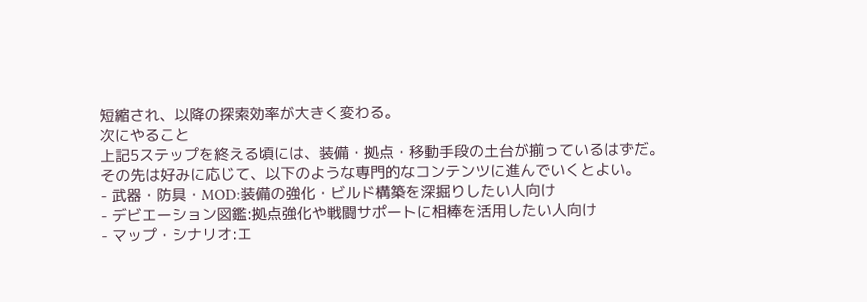短縮され、以降の探索効率が大きく変わる。
次にやること
上記5ステップを終える頃には、装備・拠点・移動手段の土台が揃っているはずだ。 その先は好みに応じて、以下のような専門的なコンテンツに進んでいくとよい。
- 武器・防具・MOD:装備の強化・ビルド構築を深掘りしたい人向け
- デビエーション図鑑:拠点強化や戦闘サポートに相棒を活用したい人向け
- マップ・シナリオ:エ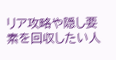リア攻略や隠し要素を回収したい人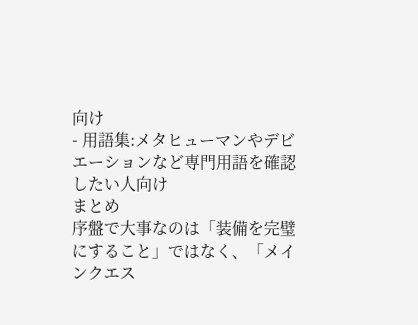向け
- 用語集:メタヒューマンやデビエーションなど専門用語を確認したい人向け
まとめ
序盤で大事なのは「装備を完璧にすること」ではなく、「メインクエス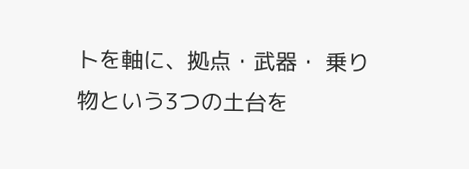トを軸に、拠点・武器・ 乗り物という3つの土台を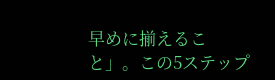早めに揃えること」。この5ステップ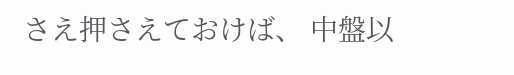さえ押さえておけば、 中盤以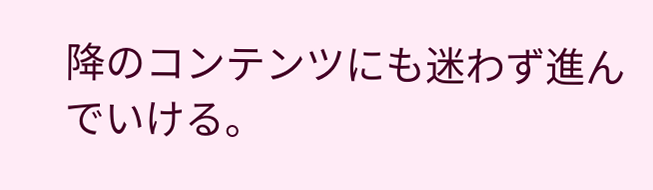降のコンテンツにも迷わず進んでいける。